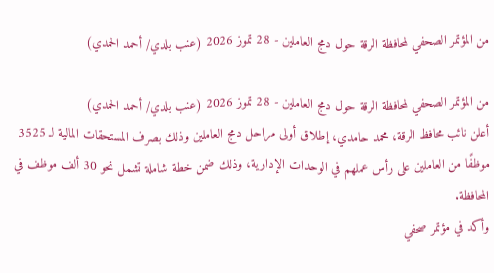من المؤتمر الصحفي لمحافظة الرقة حول دمج العاملين - 28 تموز 2026 (عنب بلدي/ أحمد الحمدي)

من المؤتمر الصحفي لمحافظة الرقة حول دمج العاملين - 28 تموز 2026 (عنب بلدي/ أحمد الحمدي)
أعلن نائب محافظ الرقة، محمد حامدي، إطلاق أولى مراحل دمج العاملين وذلك بصرف المستحقات المالية لـ 3525 موظفًا من العاملين على رأس عملهم في الوحدات الإدارية، وذلك ضمن خطة شاملة تشمل نحو 30 ألف موظف في المحافظة.
وأكد في مؤتمر صحفي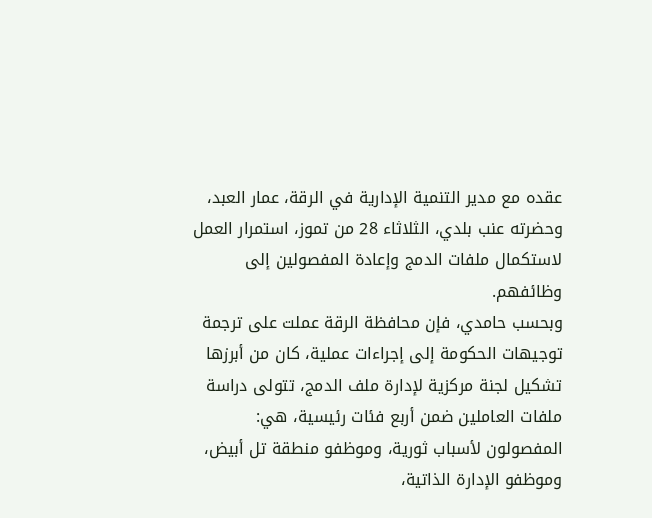عقده مع مدير التنمية الإدارية في الرقة، عمار العبد، وحضرته عنب بلدي، الثلاثاء 28 من تموز، استمرار العمل لاستكمال ملفات الدمج وإعادة المفصولين إلى وظائفهم.
وبحسب حامدي، فإن محافظة الرقة عملت على ترجمة توجيهات الحكومة إلى إجراءات عملية، كان من أبرزها تشكيل لجنة مركزية لإدارة ملف الدمج، تتولى دراسة ملفات العاملين ضمن أربع فئات رئيسية، هي: المفصولون لأسباب ثورية، وموظفو منطقة تل أبيض، وموظفو الإدارة الذاتية،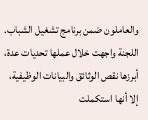والعاملون ضمن برنامج تشغيل الشباب.
اللجنة واجهت خلال عملها تحديات عدة، أبرزها نقص الوثائق والبيانات الوظيفية، إلا أنها استكملت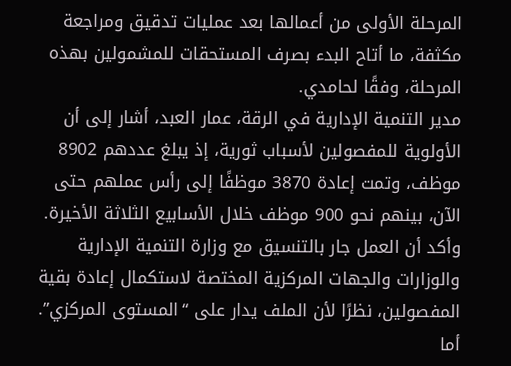المرحلة الأولى من أعمالها بعد عمليات تدقيق ومراجعة مكثفة، ما أتاح البدء بصرف المستحقات للمشمولين بهذه المرحلة، وفقًا لحامدي.
مدير التنمية الإدارية في الرقة، عمار العبد، أشار إلى أن الأولوية للمفصولين لأسباب ثورية، إذ يبلغ عددهم 8902 موظف، وتمت إعادة 3870 موظفًا إلى رأس عملهم حتى الآن، بينهم نحو 900 موظف خلال الأسابيع الثلاثة الأخيرة.
وأكد أن العمل جار بالتنسيق مع وزارة التنمية الإدارية والوزارات والجهات المركزية المختصة لاستكمال إعادة بقية المفصولين، نظرًا لأن الملف يدار على “المستوى المركزي”.
أما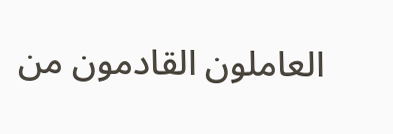العاملون القادمون من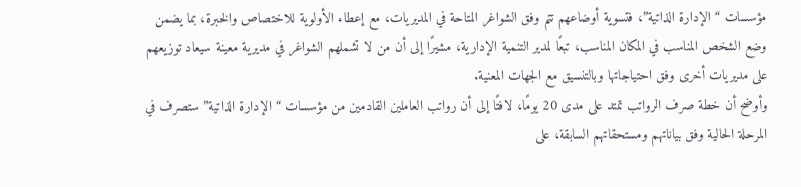مؤسسات “الإدارة الذاتية”، فتسوية أوضاعهم تتم وفق الشواغر المتاحة في المديريات، مع إعطاء الأولوية للاختصاص والخبرة، بما يضمن وضع الشخص المناسب في المكان المناسب، تبعًا لمدير التنمية الإدارية، مشيرًا إلى أن من لا تشملهم الشواغر في مديرية معينة سيعاد توزيعهم على مديريات أخرى وفق احتياجاتها وبالتنسيق مع الجهات المعنية.
وأوضح أن خطة صرف الرواتب تمتد على مدى 20 يومًا، لافتًا إلى أن رواتب العاملين القادمين من مؤسسات “الإدارة الذاتية” ستصرف في المرحلة الحالية وفق بياناتهم ومستحقاتهم السابقة، على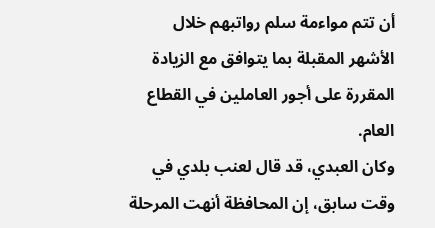أن تتم مواءمة سلم رواتبهم خلال الأشهر المقبلة بما يتوافق مع الزيادة المقررة على أجور العاملين في القطاع العام.
وكان العبدي، قد قال لعنب بلدي في وقت سابق، إن المحافظة أنهت المرحلة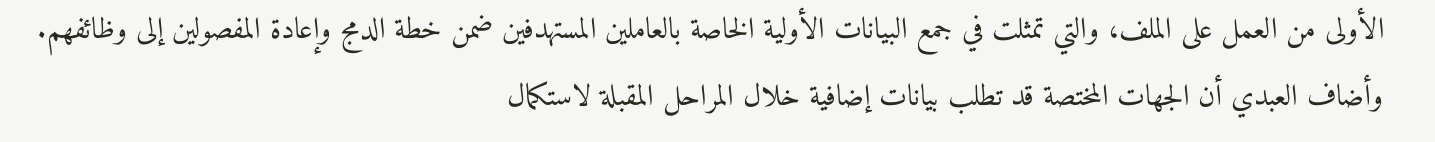الأولى من العمل على الملف، والتي تمثلت في جمع البيانات الأولية الخاصة بالعاملين المستهدفين ضمن خطة الدمج وإعادة المفصولين إلى وظائفهم.
وأضاف العبدي أن الجهات المختصة قد تطلب بيانات إضافية خلال المراحل المقبلة لاستكمال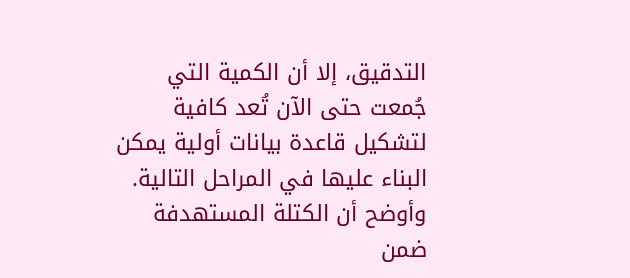التدقيق، إلا أن الكمية التي جُمعت حتى الآن تُعد كافية لتشكيل قاعدة بيانات أولية يمكن البناء عليها في المراحل التالية.
وأوضح أن الكتلة المستهدفة ضمن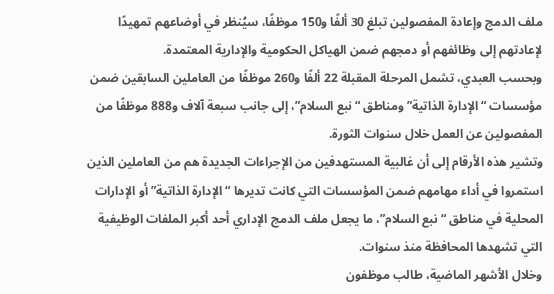ملف الدمج وإعادة المفصولين تبلغ 30 ألفًا و150 موظفًا، سيُنظر في أوضاعهم تمهيدًا لإعادتهم إلى وظائفهم أو دمجهم ضمن الهياكل الحكومية والإدارية المعتمدة.
وبحسب العبدي، تشمل المرحلة المقبلة 22 ألفًا و260 موظفًا من العاملين السابقين ضمن مؤسسات “الإدارة الذاتية” ومناطق “نبع السلام”، إلى جانب سبعة آلاف و888 موظفًا من المفصولين عن العمل خلال سنوات الثورة.
وتشير هذه الأرقام إلى أن غالبية المستهدفين من الإجراءات الجديدة هم من العاملين الذين استمروا في أداء مهامهم ضمن المؤسسات التي كانت تديرها “الإدارة الذاتية” أو الإدارات المحلية في مناطق “نبع السلام”، ما يجعل ملف الدمج الإداري أحد أكبر الملفات الوظيفية التي تشهدها المحافظة منذ سنوات.
وخلال الأشهر الماضية، طالب موظفون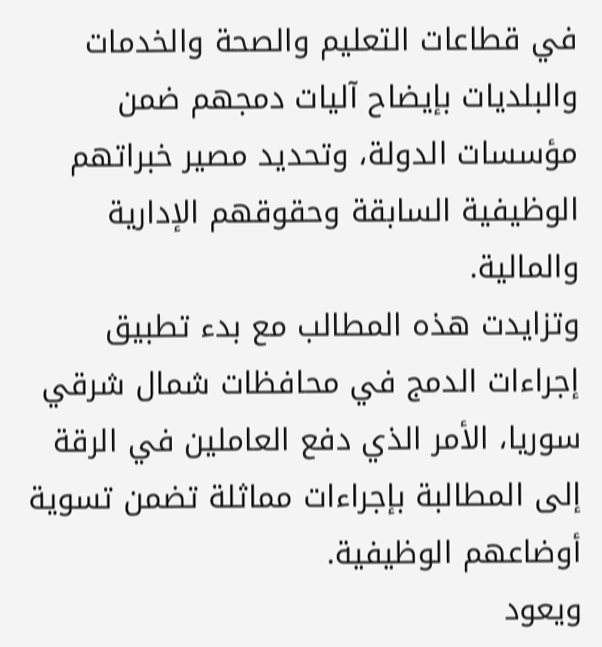في قطاعات التعليم والصحة والخدمات والبلديات بإيضاح آليات دمجهم ضمن مؤسسات الدولة، وتحديد مصير خبراتهم الوظيفية السابقة وحقوقهم الإدارية والمالية.
وتزايدت هذه المطالب مع بدء تطبيق إجراءات الدمج في محافظات شمال شرقي سوريا، الأمر الذي دفع العاملين في الرقة إلى المطالبة بإجراءات مماثلة تضمن تسوية أوضاعهم الوظيفية.
ويعود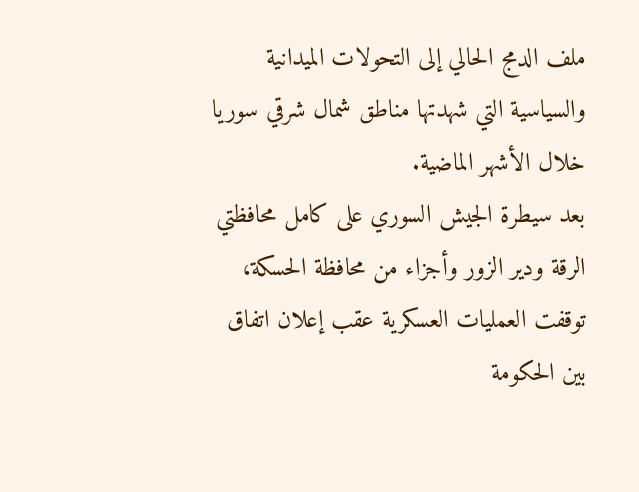ملف الدمج الحالي إلى التحولات الميدانية والسياسية التي شهدتها مناطق شمال شرقي سوريا خلال الأشهر الماضية.
بعد سيطرة الجيش السوري على كامل محافظتي الرقة ودير الزور وأجزاء من محافظة الحسكة، توقفت العمليات العسكرية عقب إعلان اتفاق بين الحكومة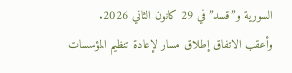السورية و”قسد” في 29 كانون الثاني 2026.
وأعقب الاتفاق إطلاق مسار لإعادة تنظيم المؤسسات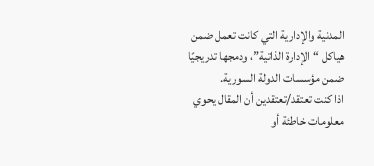المدنية والإدارية التي كانت تعمل ضمن هياكل “الإدارة الذاتية”، ودمجها تدريجيًا ضمن مؤسسات الدولة السورية.
اذا كنت تعتقد/تعتقدين أن المقال يحوي معلومات خاطئة أو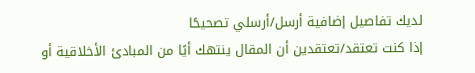لديك تفاصيل إضافية أرسل/أرسلي تصحيحًا
إذا كنت تعتقد/تعتقدين أن المقال ينتهك أيًا من المبادئ الأخلاقية أو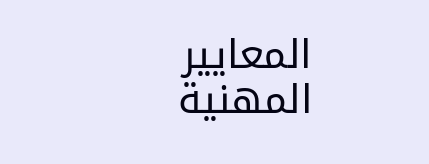المعايير المهنية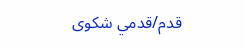قدم/قدمي شكوى